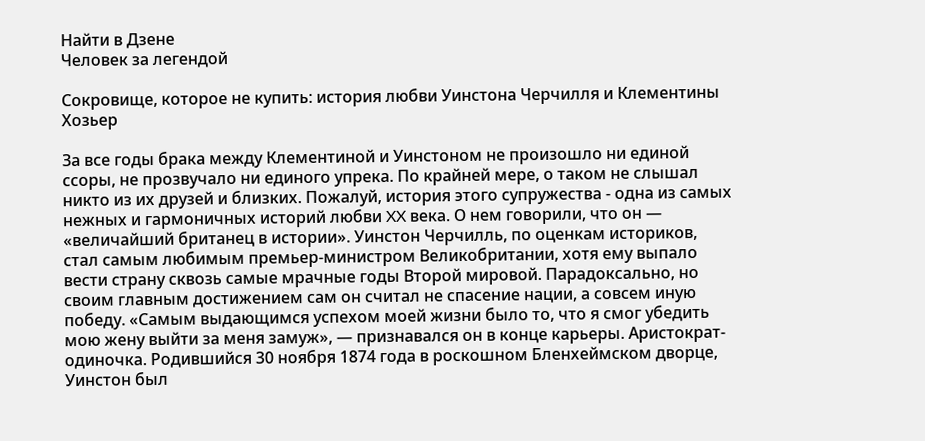Найти в Дзене
Человек за легендой

Сокровище, которое не купить: история любви Уинстона Черчилля и Клементины Хозьер

За все годы брака между Клементиной и Уинстоном не произошло ни единой ссоры, не прозвучало ни единого упрека. По крайней мере, о таком не слышал никто из их друзей и близких. Пожалуй, история этого супружества - одна из самых нежных и гармоничных историй любви XX века. О нем говорили, что он — «величайший британец в истории». Уинстон Черчилль, по оценкам историков, стал самым любимым премьер-министром Великобритании, хотя ему выпало вести страну сквозь самые мрачные годы Второй мировой. Парадоксально, но своим главным достижением сам он считал не спасение нации, а совсем иную победу. «Самым выдающимся успехом моей жизни было то, что я смог убедить мою жену выйти за меня замуж», — признавался он в конце карьеры. Аристократ-одиночка. Родившийся 30 ноября 1874 года в роскошном Бленхеймском дворце, Уинстон был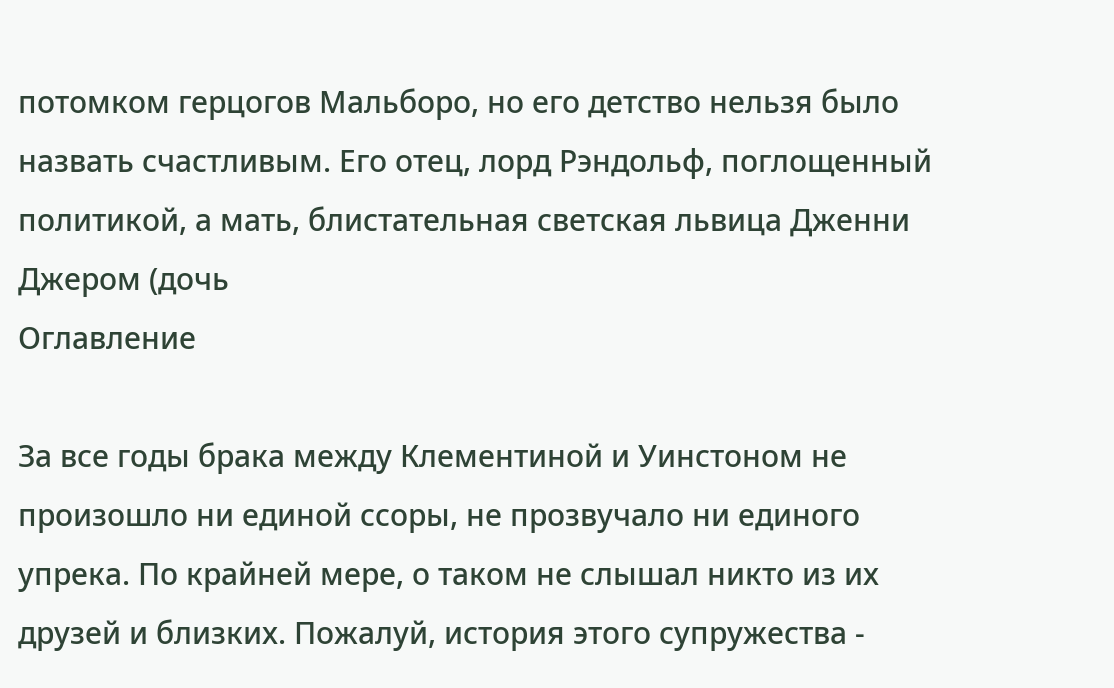потомком герцогов Мальборо, но его детство нельзя было назвать счастливым. Его отец, лорд Рэндольф, поглощенный политикой, а мать, блистательная светская львица Дженни Джером (дочь
Оглавление

За все годы брака между Клементиной и Уинстоном не произошло ни единой ссоры, не прозвучало ни единого упрека. По крайней мере, о таком не слышал никто из их друзей и близких. Пожалуй, история этого супружества -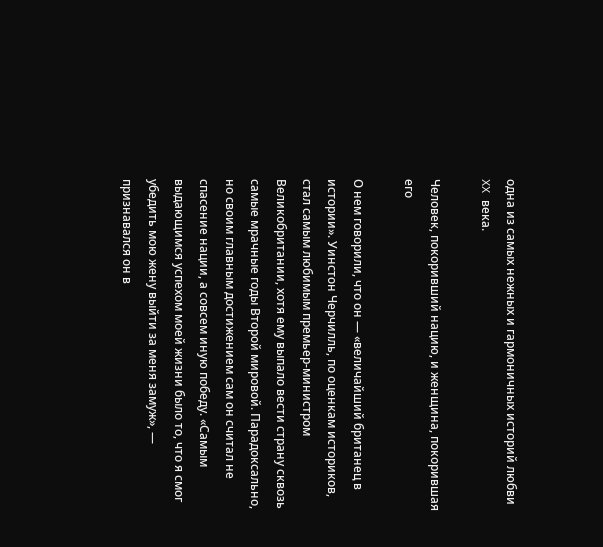одна из самых нежных и гармоничных историй любви XX века.

Человек, покоривший нацию, и женщина, покорившая его

О нем говорили, что он — «величайший британец в истории». Уинстон Черчилль, по оценкам историков, стал самым любимым премьер-министром Великобритании, хотя ему выпало вести страну сквозь самые мрачные годы Второй мировой. Парадоксально, но своим главным достижением сам он считал не спасение нации, а совсем иную победу. «Самым выдающимся успехом моей жизни было то, что я смог убедить мою жену выйти за меня замуж», — признавался он в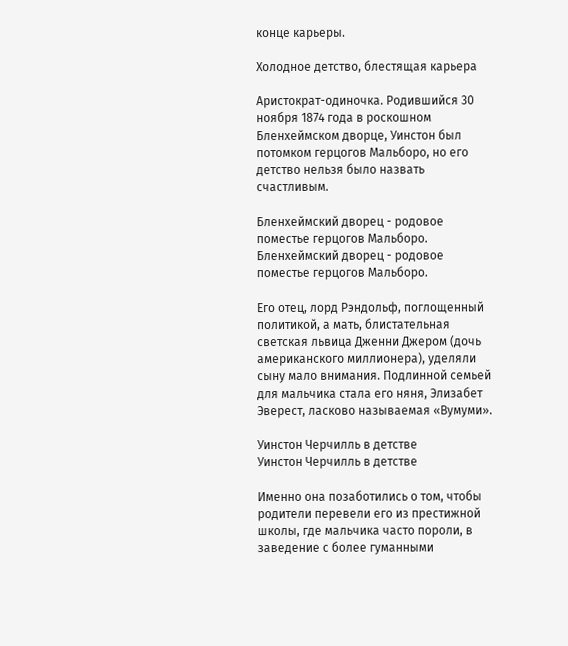конце карьеры.

Холодное детство, блестящая карьера

Аристократ-одиночка. Родившийся 30 ноября 1874 года в роскошном Бленхеймском дворце, Уинстон был потомком герцогов Мальборо, но его детство нельзя было назвать счастливым.

Бленхеймский дворец - родовое поместье герцогов Мальборо.
Бленхеймский дворец - родовое поместье герцогов Мальборо.

Его отец, лорд Рэндольф, поглощенный политикой, а мать, блистательная светская львица Дженни Джером (дочь американского миллионера), уделяли сыну мало внимания. Подлинной семьей для мальчика стала его няня, Элизабет Эверест, ласково называемая «Вумуми».

Уинстон Черчилль в детстве
Уинстон Черчилль в детстве

Именно она позаботились о том, чтобы родители перевели его из престижной школы, где мальчика часто пороли, в заведение с более гуманными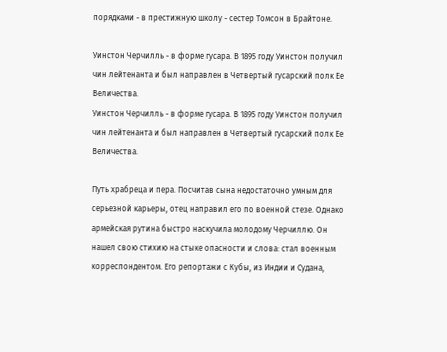порядками - в престижную школу - сестер Томсон в Брайтоне.

Уинстон Черчилль - в форме гусара. В 1895 году Уинстон получил чин лейтенанта и был направлен в Четвертый гусарский полк Ее Величества.
Уинстон Черчилль - в форме гусара. В 1895 году Уинстон получил чин лейтенанта и был направлен в Четвертый гусарский полк Ее Величества.

Путь храбреца и пера. Посчитав сына недостаточно умным для серьезной карьеры, отец направил его по военной стезе. Однако армейская рутина быстро наскучила молодому Черчиллю. Он нашел свою стихию на стыке опасности и слова: стал военным корреспондентом. Его репортажи с Кубы, из Индии и Судана,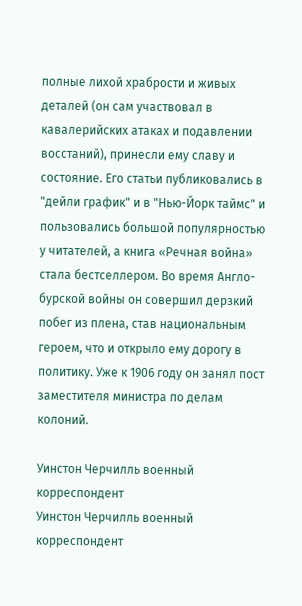полные лихой храбрости и живых деталей (он сам участвовал в кавалерийских атаках и подавлении восстаний), принесли ему славу и состояние. Его статьи публиковались в "дейли график" и в "Нью-Йорк таймс" и пользовались большой популярностью у читателей, а книга «Речная война» стала бестселлером. Во время Англо-бурской войны он совершил дерзкий побег из плена, став национальным героем, что и открыло ему дорогу в политику. Уже к 1906 году он занял пост заместителя министра по делам колоний.

Уинстон Черчилль военный корреспондент
Уинстон Черчилль военный корреспондент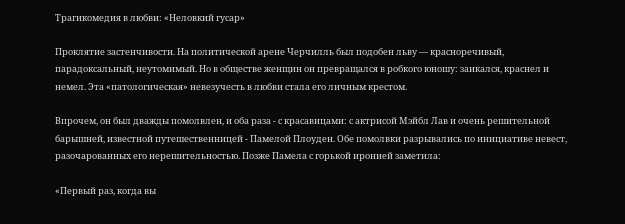Трагикомедия в любви: «Неловкий гусар»

Проклятие застенчивости. На политической арене Черчилль был подобен льву — красноречивый, парадоксальный, неутомимый. Но в обществе женщин он превращался в робкого юношу: заикался, краснел и немел. Эта «патологическая» невезучесть в любви стала его личным крестом.

Впрочем, он был дважды помолвлен, и оба раза - с красавицами: с актрисой Мэйбл Лав и очень решительной барышней, известной путешественницей - Памелой Плоуден. Обе помолвки разрывались по инициативе невест, разочарованных его нерешительностью. Позже Памела с горькой иронией заметила:

«Первый раз, когда вы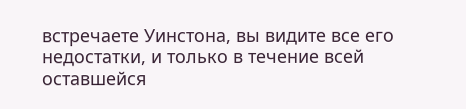встречаете Уинстона, вы видите все его недостатки, и только в течение всей оставшейся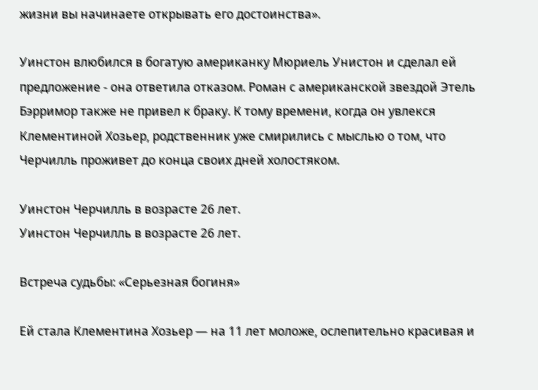жизни вы начинаете открывать его достоинства».

Уинстон влюбился в богатую американку Мюриель Унистон и сделал ей предложение - она ответила отказом. Роман с американской звездой Этель Бэрримор также не привел к браку. К тому времени, когда он увлекся Клементиной Хозьер, родственник уже смирились с мыслью о том, что Черчилль проживет до конца своих дней холостяком.

Уинстон Черчилль в возрасте 26 лет.
Уинстон Черчилль в возрасте 26 лет.

Встреча судьбы: «Серьезная богиня»

Ей стала Клементина Хозьер — на 11 лет моложе, ослепительно красивая и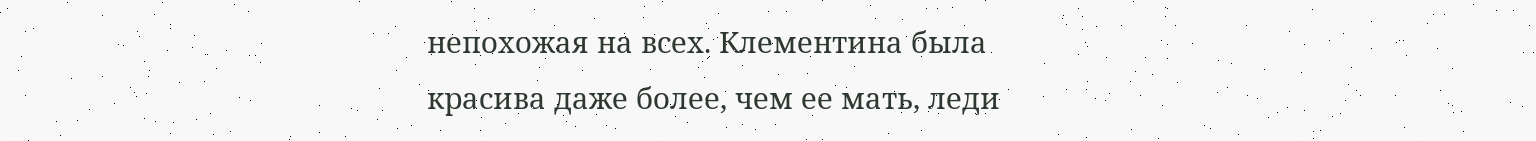непохожая на всех. Клементина была красива даже более, чем ее мать, леди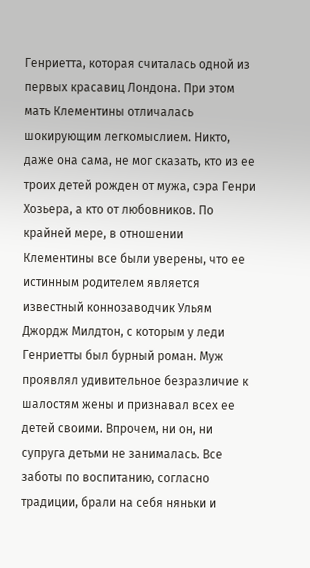Генриетта, которая считалась одной из первых красавиц Лондона. При этом мать Клементины отличалась шокирующим легкомыслием. Никто, даже она сама, не мог сказать, кто из ее троих детей рожден от мужа, сэра Генри Хозьера, а кто от любовников. По крайней мере, в отношении Клементины все были уверены, что ее истинным родителем является известный коннозаводчик Ульям Джордж Милдтон, с которым у леди Генриетты был бурный роман. Муж проявлял удивительное безразличие к шалостям жены и признавал всех ее детей своими. Впрочем, ни он, ни супруга детьми не занималась. Все заботы по воспитанию, согласно традиции, брали на себя няньки и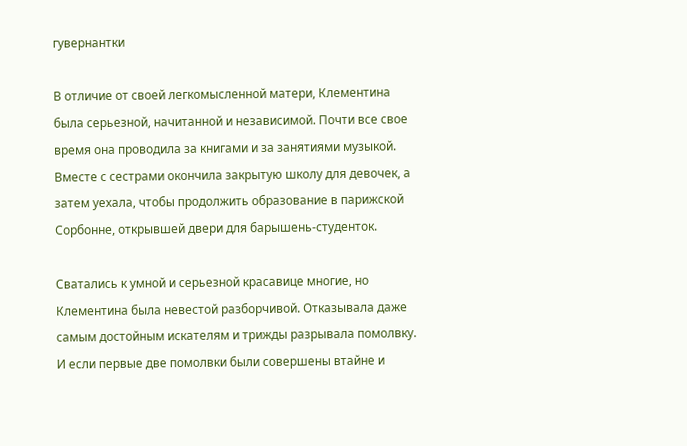гувернантки

В отличие от своей легкомысленной матери, Клементина была серьезной, начитанной и независимой. Почти все свое время она проводила за книгами и за занятиями музыкой. Вместе с сестрами окончила закрытую школу для девочек, а затем уехала, чтобы продолжить образование в парижской Сорбонне, открывшей двери для барышень-студенток.

Сватались к умной и серьезной красавице многие, но Клементина была невестой разборчивой. Отказывала даже самым достойным искателям и трижды разрывала помолвку. И если первые две помолвки были совершены втайне и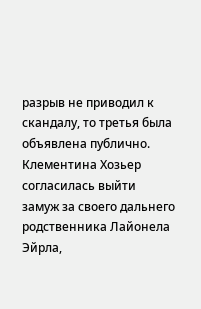разрыв не приводил к скандалу, то третья была объявлена публично. Клементина Хозьер согласилась выйти замуж за своего дальнего родственника Лайонела Эйрла,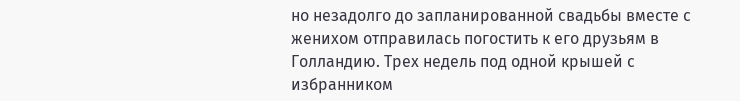но незадолго до запланированной свадьбы вместе с женихом отправилась погостить к его друзьям в Голландию. Трех недель под одной крышей с избранником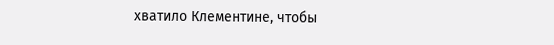хватило Клементине, чтобы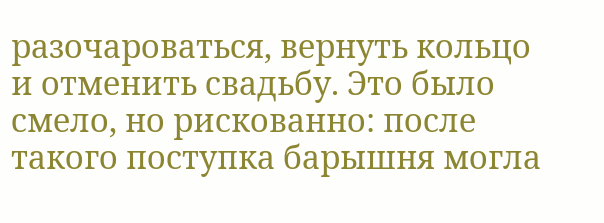разочароваться, вернуть кольцо и отменить свадьбу. Это было смело, но рискованно: после такого поступка барышня могла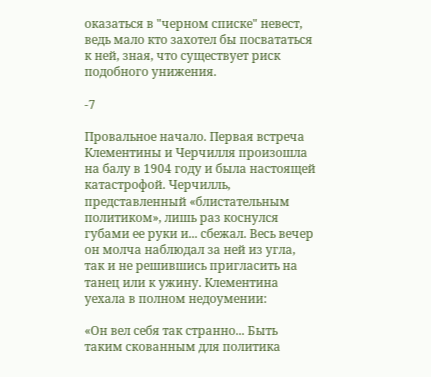оказаться в "черном списке" невест, ведь мало кто захотел бы посвататься к ней, зная, что существует риск подобного унижения.

-7

Провальное начало. Первая встреча Клементины и Черчилля произошла на балу в 1904 году и была настоящей катастрофой. Черчилль, представленный «блистательным политиком», лишь раз коснулся губами ее руки и... сбежал. Весь вечер он молча наблюдал за ней из угла, так и не решившись пригласить на танец или к ужину. Клементина уехала в полном недоумении:

«Он вел себя так странно... Быть таким скованным для политика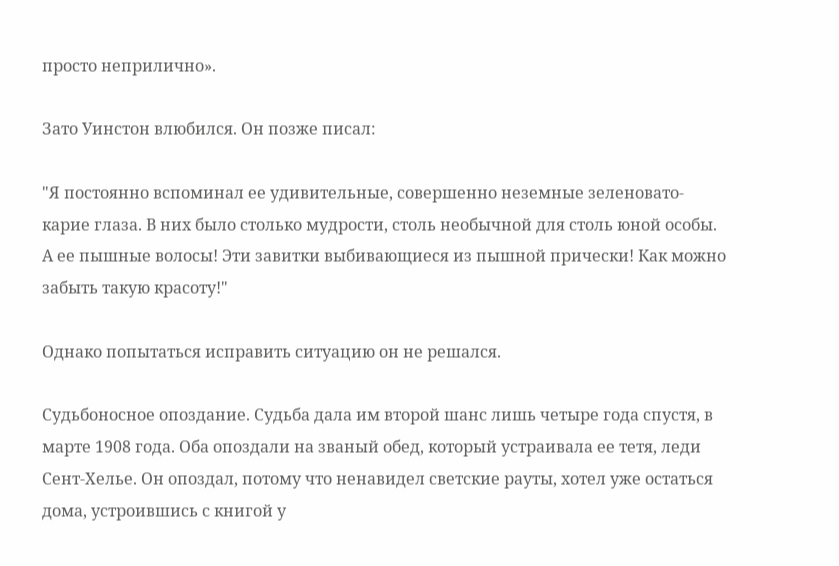просто неприлично».

Зато Уинстон влюбился. Он позже писал:

"Я постоянно вспоминал ее удивительные, совершенно неземные зеленовато-карие глаза. В них было столько мудрости, столь необычной для столь юной особы. А ее пышные волосы! Эти завитки выбивающиеся из пышной прически! Как можно забыть такую красоту!"

Однако попытаться исправить ситуацию он не решался.

Судьбоносное опоздание. Судьба дала им второй шанс лишь четыре года спустя, в марте 1908 года. Оба опоздали на званый обед, который устраивала ее тетя, леди Сент-Хелье. Он опоздал, потому что ненавидел светские рауты, хотел уже остаться дома, устроившись с книгой у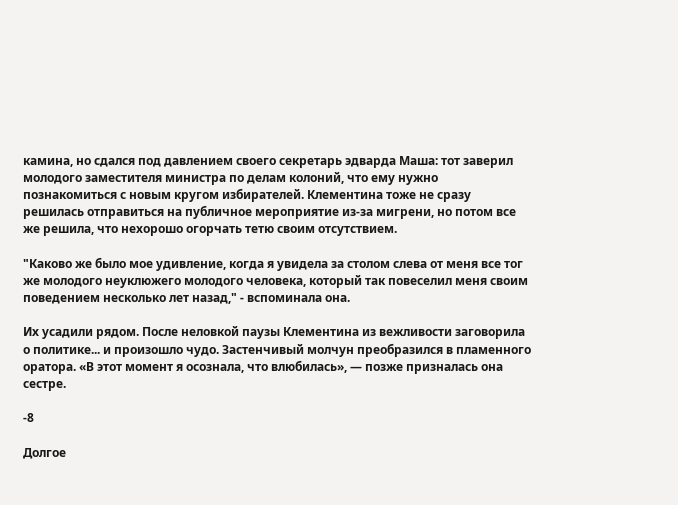камина, но сдался под давлением своего секретарь эдварда Маша: тот заверил молодого заместителя министра по делам колоний, что ему нужно познакомиться с новым кругом избирателей. Клементина тоже не сразу решилась отправиться на публичное мероприятие из-за мигрени, но потом все же решила, что нехорошо огорчать тетю своим отсутствием.

"Каково же было мое удивление, когда я увидела за столом слева от меня все тог же молодого неуклюжего молодого человека, который так повеселил меня своим поведением несколько лет назад," - вспоминала она.

Их усадили рядом. После неловкой паузы Клементина из вежливости заговорила о политике... и произошло чудо. Застенчивый молчун преобразился в пламенного оратора. «В этот момент я осознала, что влюбилась», — позже призналась она сестре.

-8

Долгое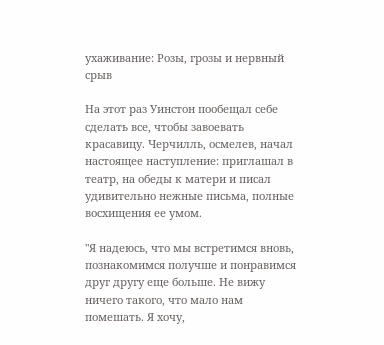ухаживание: Розы, грозы и нервный срыв

На этот раз Уинстон пообещал себе сделать все, чтобы завоевать красавицу. Черчилль, осмелев, начал настоящее наступление: приглашал в театр, на обеды к матери и писал удивительно нежные письма, полные восхищения ее умом.

"Я надеюсь, что мы встретимся вновь, познакомимся получше и понравимся друг другу еще больше. Не вижу ничего такого, что мало нам помешать. Я хочу,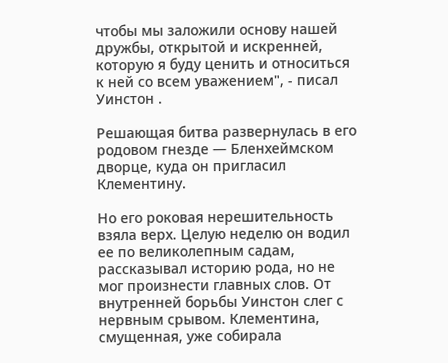чтобы мы заложили основу нашей дружбы, открытой и искренней, которую я буду ценить и относиться к ней со всем уважением", - писал Уинстон .

Решающая битва развернулась в его родовом гнезде — Бленхеймском дворце, куда он пригласил Клементину.

Но его роковая нерешительность взяла верх. Целую неделю он водил ее по великолепным садам, рассказывал историю рода, но не мог произнести главных слов. От внутренней борьбы Уинстон слег с нервным срывом. Клементина, смущенная, уже собирала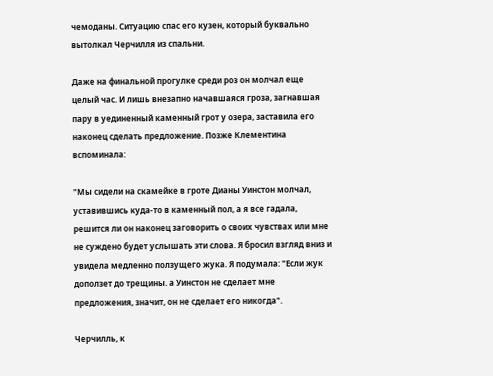чемоданы. Ситуацию спас его кузен, который буквально вытолкал Черчилля из спальни.

Даже на финальной прогулке среди роз он молчал еще целый час. И лишь внезапно начавшаяся гроза, загнавшая пару в уединенный каменный грот у озера, заставила его наконец сделать предложение. Позже Клементина вспоминала:

"Мы сидели на скамейке в гроте Дианы Уинстон молчал, уставившись куда-то в каменный пол, а я все гадала, решится ли он наконец заговорить о своих чувствах или мне не суждено будет услышать эти слова. Я бросил взгляд вниз и увидела медленно ползущего жука. Я подумала: "Если жук доползет до трещины. а Уинстон не сделает мне предложения, значит, он не сделает его никогда".

Черчилль, к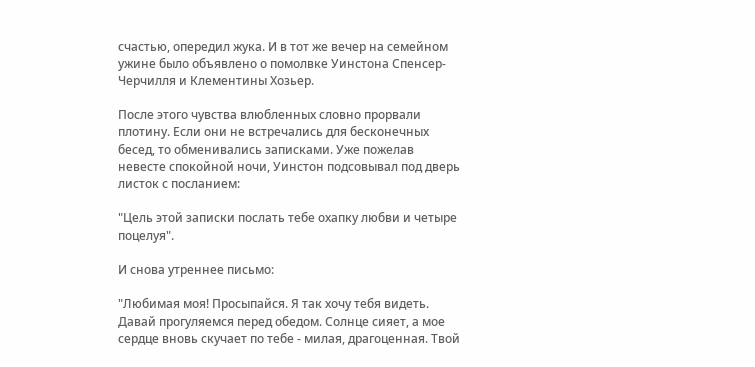счастью, опередил жука. И в тот же вечер на семейном ужине было объявлено о помолвке Уинстона Спенсер-Черчилля и Клементины Хозьер.

После этого чувства влюбленных словно прорвали плотину. Если они не встречались для бесконечных бесед, то обменивались записками. Уже пожелав невесте спокойной ночи, Уинстон подсовывал под дверь листок с посланием:

"Цель этой записки послать тебе охапку любви и четыре поцелуя".

И снова утреннее письмо:

"Любимая моя! Просыпайся. Я так хочу тебя видеть. Давай прогуляемся перед обедом. Солнце сияет, а мое сердце вновь скучает по тебе - милая, драгоценная. Твой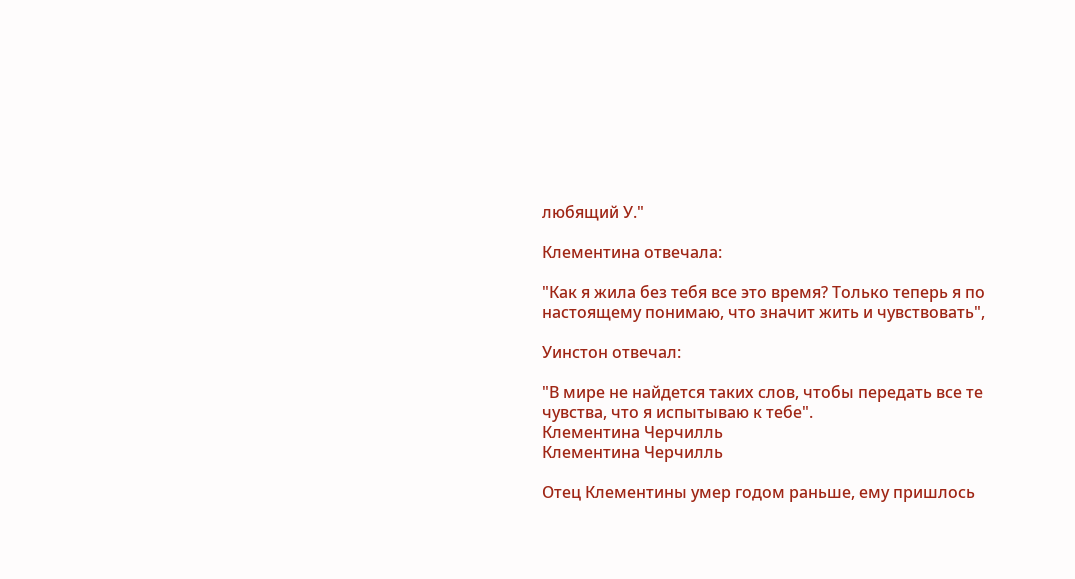любящий У."

Клементина отвечала:

"Как я жила без тебя все это время? Только теперь я по настоящему понимаю, что значит жить и чувствовать",

Уинстон отвечал:

"В мире не найдется таких слов, чтобы передать все те чувства, что я испытываю к тебе".
Клементина Черчилль
Клементина Черчилль

Отец Клементины умер годом раньше, ему пришлось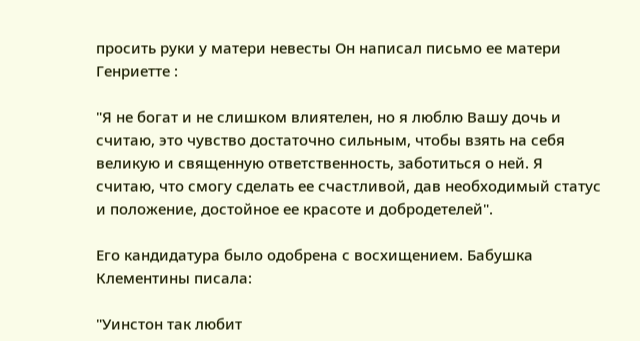просить руки у матери невесты Он написал письмо ее матери Генриетте :

"Я не богат и не слишком влиятелен, но я люблю Вашу дочь и считаю, это чувство достаточно сильным, чтобы взять на себя великую и священную ответственность, заботиться о ней. Я считаю, что смогу сделать ее счастливой, дав необходимый статус и положение, достойное ее красоте и добродетелей".

Его кандидатура было одобрена с восхищением. Бабушка Клементины писала:

"Уинстон так любит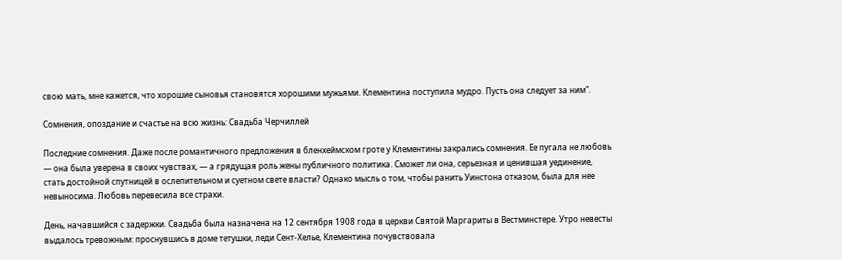свою мать, мне кажется, что хорошие сыновья становятся хорошими мужьями. Клементина поступила мудро. Пусть она следует за ним".

Сомнения, опоздание и счастье на всю жизнь: Свадьба Черчиллей

Последние сомнения. Даже после романтичного предложения в бленхеймском гроте у Клементины закрались сомнения. Ее пугала не любовь — она была уверена в своих чувствах, — а грядущая роль жены публичного политика. Сможет ли она, серьезная и ценившая уединение, стать достойной спутницей в ослепительном и суетном свете власти? Однако мысль о том, чтобы ранить Уинстона отказом, была для нее невыносима. Любовь перевесила все страхи.

День, начавшийся с задержки. Свадьба была назначена на 12 сентября 1908 года в церкви Святой Маргариты в Вестминстере. Утро невесты выдалось тревожным: проснувшись в доме тетушки, леди Сент-Хелье, Клементина почувствовала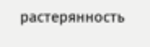растерянность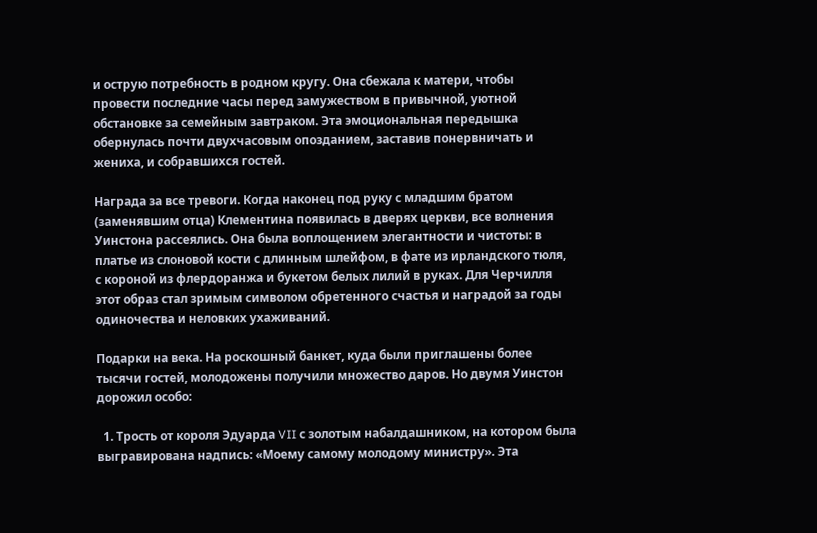и острую потребность в родном кругу. Она сбежала к матери, чтобы провести последние часы перед замужеством в привычной, уютной обстановке за семейным завтраком. Эта эмоциональная передышка обернулась почти двухчасовым опозданием, заставив понервничать и жениха, и собравшихся гостей.

Награда за все тревоги. Когда наконец под руку с младшим братом (заменявшим отца) Клементина появилась в дверях церкви, все волнения Уинстона рассеялись. Она была воплощением элегантности и чистоты: в платье из слоновой кости с длинным шлейфом, в фате из ирландского тюля, с короной из флердоранжа и букетом белых лилий в руках. Для Черчилля этот образ стал зримым символом обретенного счастья и наградой за годы одиночества и неловких ухаживаний.

Подарки на века. На роскошный банкет, куда были приглашены более тысячи гостей, молодожены получили множество даров. Но двумя Уинстон дорожил особо:

  1. Трость от короля Эдуарда VII с золотым набалдашником, на котором была выгравирована надпись: «Моему самому молодому министру». Эта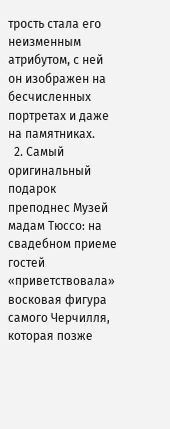трость стала его неизменным атрибутом, с ней он изображен на бесчисленных портретах и даже на памятниках.
  2. Самый оригинальный подарок преподнес Музей мадам Тюссо: на свадебном приеме гостей «приветствовала» восковая фигура самого Черчилля, которая позже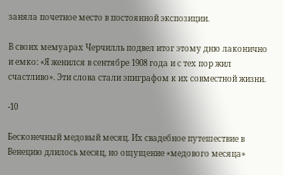заняла почетное место в постоянной экспозиции.

В своих мемуарах Черчилль подвел итог этому дню лаконично и емко: «Я женился в сентябре 1908 года и с тех пор жил счастливо». Эти слова стали эпиграфом к их совместной жизни.

-10

Бесконечный медовый месяц. Их свадебное путешествие в Венецию длилось месяц, но ощущение «медового месяца»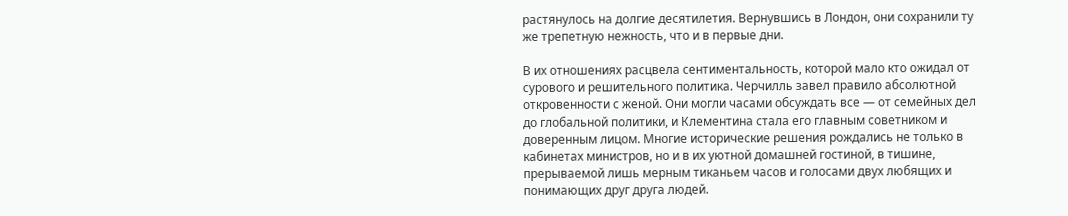растянулось на долгие десятилетия. Вернувшись в Лондон, они сохранили ту же трепетную нежность, что и в первые дни.

В их отношениях расцвела сентиментальность, которой мало кто ожидал от сурового и решительного политика. Черчилль завел правило абсолютной откровенности с женой. Они могли часами обсуждать все — от семейных дел до глобальной политики, и Клементина стала его главным советником и доверенным лицом. Многие исторические решения рождались не только в кабинетах министров, но и в их уютной домашней гостиной, в тишине, прерываемой лишь мерным тиканьем часов и голосами двух любящих и понимающих друг друга людей.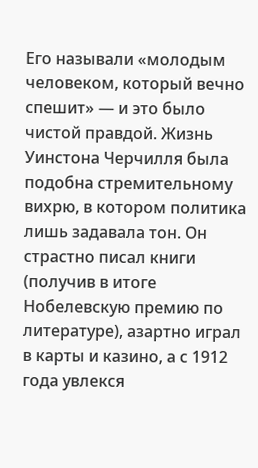Его называли «молодым человеком, который вечно спешит» — и это было чистой правдой. Жизнь Уинстона Черчилля была подобна стремительному вихрю, в котором политика лишь задавала тон. Он страстно писал книги (получив в итоге Нобелевскую премию по литературе), азартно играл в карты и казино, а с 1912 года увлекся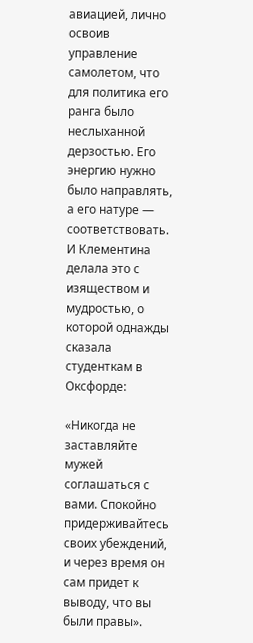авиацией, лично освоив управление самолетом, что для политика его ранга было неслыханной дерзостью. Его энергию нужно было направлять, а его натуре — соответствовать. И Клементина делала это с изяществом и мудростью, о которой однажды сказала студенткам в Оксфорде:

«Никогда не заставляйте мужей соглашаться с вами. Спокойно придерживайтесь своих убеждений, и через время он сам придет к выводу, что вы были правы».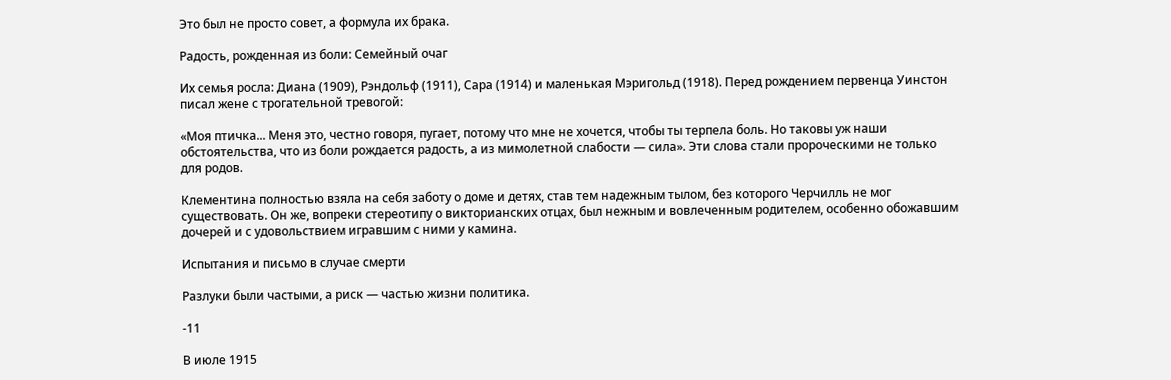Это был не просто совет, а формула их брака.

Радость, рожденная из боли: Семейный очаг

Их семья росла: Диана (1909), Рэндольф (1911), Сара (1914) и маленькая Мэригольд (1918). Перед рождением первенца Уинстон писал жене с трогательной тревогой:

«Моя птичка... Меня это, честно говоря, пугает, потому что мне не хочется, чтобы ты терпела боль. Но таковы уж наши обстоятельства, что из боли рождается радость, а из мимолетной слабости — сила». Эти слова стали пророческими не только для родов.

Клементина полностью взяла на себя заботу о доме и детях, став тем надежным тылом, без которого Черчилль не мог существовать. Он же, вопреки стереотипу о викторианских отцах, был нежным и вовлеченным родителем, особенно обожавшим дочерей и с удовольствием игравшим с ними у камина.

Испытания и письмо в случае смерти

Разлуки были частыми, а риск — частью жизни политика.

-11

В июле 1915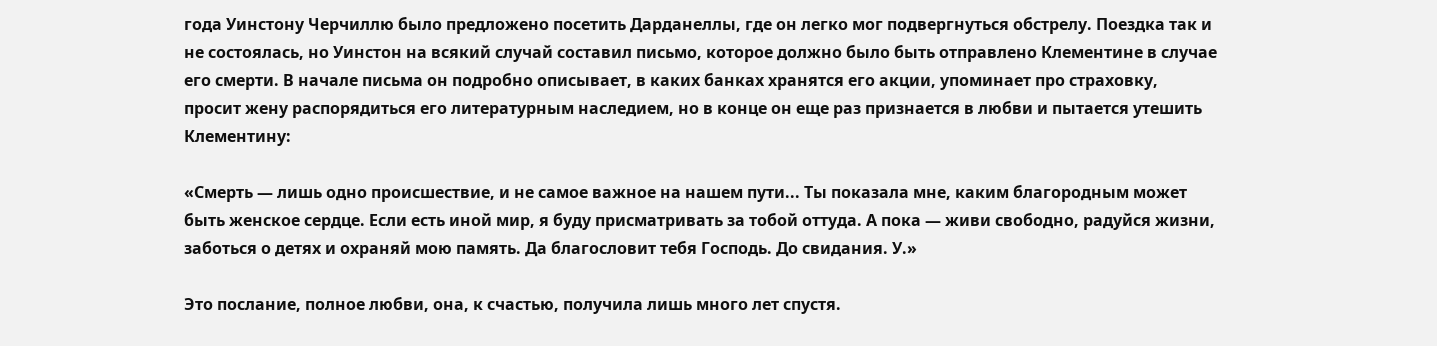года Уинстону Черчиллю было предложено посетить Дарданеллы, где он легко мог подвергнуться обстрелу. Поездка так и не состоялась, но Уинстон на всякий случай составил письмо, которое должно было быть отправлено Клементине в случае его смерти. В начале письма он подробно описывает, в каких банках хранятся его акции, упоминает про страховку, просит жену распорядиться его литературным наследием, но в конце он еще раз признается в любви и пытается утешить Клементину:

«Смерть — лишь одно происшествие, и не самое важное на нашем пути... Ты показала мне, каким благородным может быть женское сердце. Если есть иной мир, я буду присматривать за тобой оттуда. А пока — живи свободно, радуйся жизни, заботься о детях и охраняй мою память. Да благословит тебя Господь. До свидания. У.»

Это послание, полное любви, она, к счастью, получила лишь много лет спустя.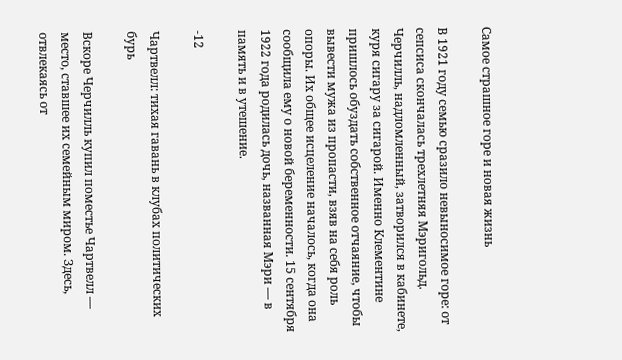Самое страшное горе и новая жизнь

В 1921 году семью сразило невыносимое горе: от сепсиса скончалась трехлетняя Мэригольд. Черчилль, надломленный, затворился в кабинете, куря сигару за сигарой. Именно Клементине пришлось обуздать собственное отчаяние, чтобы вывести мужа из пропасти, взяв на себя роль опоры. Их общее исцеление началось, когда она сообщила ему о новой беременности. 15 сентября 1922 года родилась дочь, названная Мэри — в память и в утешение.

-12

Чартвелл: тихая гавань в клубах политических бурь

Вскоре Черчилль купил поместье Чартвелл — место, ставшее их семейным миром. Здесь, отвлекаясь от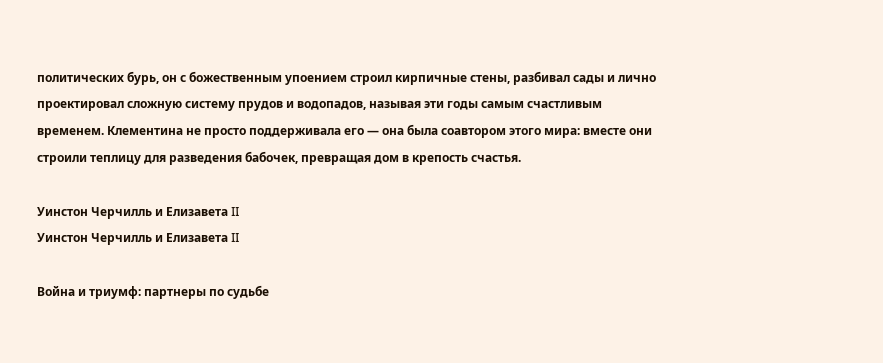политических бурь, он с божественным упоением строил кирпичные стены, разбивал сады и лично проектировал сложную систему прудов и водопадов, называя эти годы самым счастливым временем. Клементина не просто поддерживала его — она была соавтором этого мира: вместе они строили теплицу для разведения бабочек, превращая дом в крепость счастья.

Уинстон Черчилль и Елизавета II
Уинстон Черчилль и Елизавета II

Война и триумф: партнеры по судьбе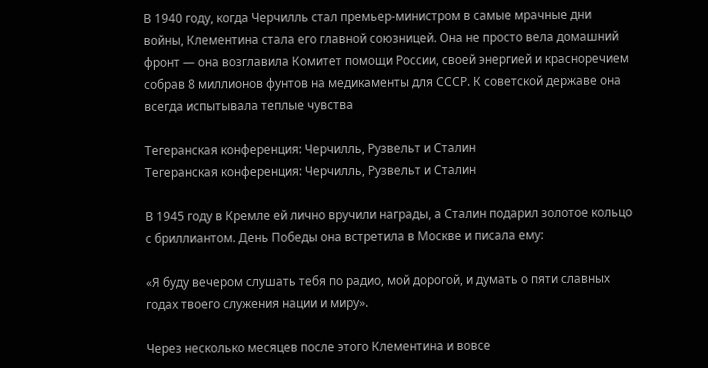В 1940 году, когда Черчилль стал премьер-министром в самые мрачные дни войны, Клементина стала его главной союзницей. Она не просто вела домашний фронт — она возглавила Комитет помощи России, своей энергией и красноречием собрав 8 миллионов фунтов на медикаменты для СССР. К советской державе она всегда испытывала теплые чувства

Тегеранская конференция: Черчилль, Рузвельт и Сталин
Тегеранская конференция: Черчилль, Рузвельт и Сталин

В 1945 году в Кремле ей лично вручили награды, а Сталин подарил золотое кольцо с бриллиантом. День Победы она встретила в Москве и писала ему:

«Я буду вечером слушать тебя по радио, мой дорогой, и думать о пяти славных годах твоего служения нации и миру».

Через несколько месяцев после этого Клементина и вовсе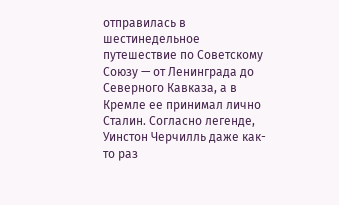отправилась в шестинедельное путешествие по Советскому Союзу — от Ленинграда до Северного Кавказа, а в Кремле ее принимал лично Сталин. Согласно легенде, Уинстон Черчилль даже как-то раз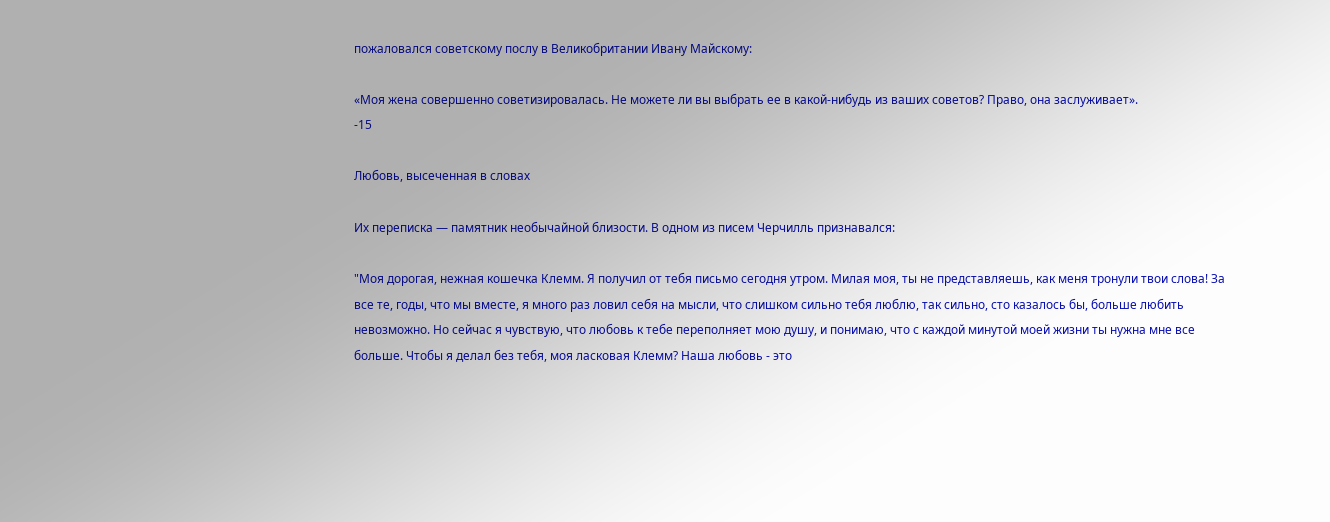пожаловался советскому послу в Великобритании Ивану Майскому:

«Моя жена совершенно советизировалась. Не можете ли вы выбрать ее в какой-нибудь из ваших советов? Право, она заслуживает».
-15

Любовь, высеченная в словах

Их переписка — памятник необычайной близости. В одном из писем Черчилль признавался:

"Моя дорогая, нежная кошечка Клемм. Я получил от тебя письмо сегодня утром. Милая моя, ты не представляешь, как меня тронули твои слова! За все те, годы, что мы вместе, я много раз ловил себя на мысли, что слишком сильно тебя люблю, так сильно, сто казалось бы, больше любить невозможно. Но сейчас я чувствую, что любовь к тебе переполняет мою душу, и понимаю, что с каждой минутой моей жизни ты нужна мне все больше. Чтобы я делал без тебя, моя ласковая Клемм? Наша любовь - это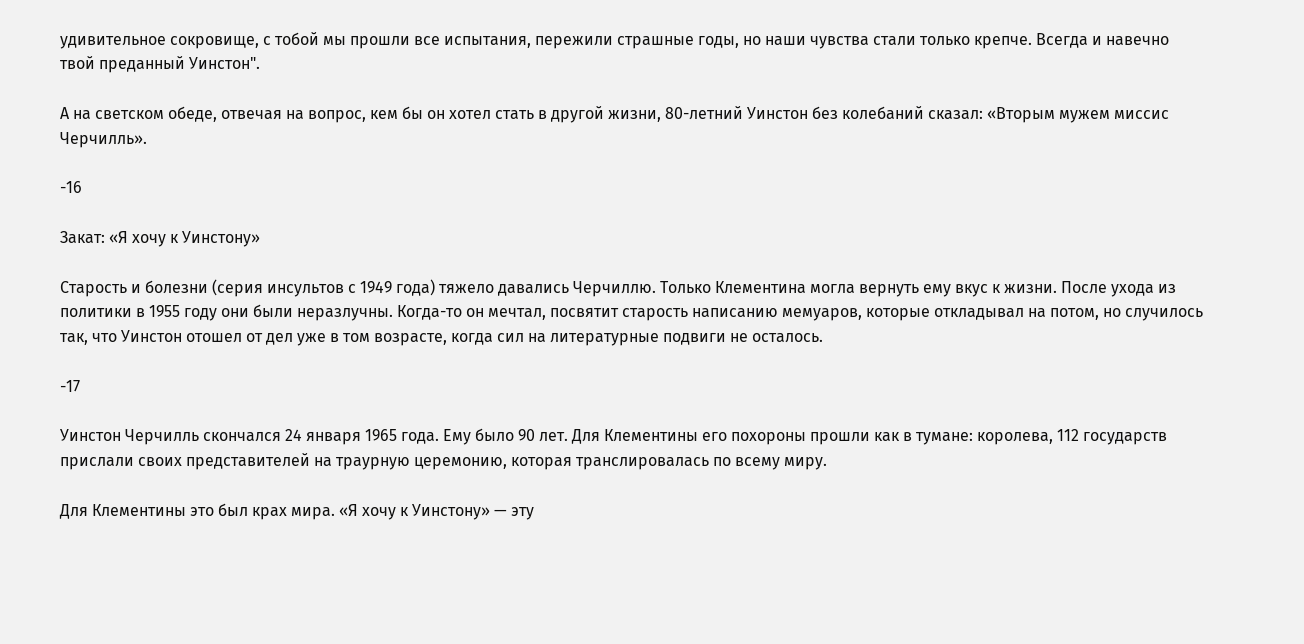удивительное сокровище, с тобой мы прошли все испытания, пережили страшные годы, но наши чувства стали только крепче. Всегда и навечно твой преданный Уинстон".

А на светском обеде, отвечая на вопрос, кем бы он хотел стать в другой жизни, 80-летний Уинстон без колебаний сказал: «Вторым мужем миссис Черчилль».

-16

Закат: «Я хочу к Уинстону»

Старость и болезни (серия инсультов с 1949 года) тяжело давались Черчиллю. Только Клементина могла вернуть ему вкус к жизни. После ухода из политики в 1955 году они были неразлучны. Когда-то он мечтал, посвятит старость написанию мемуаров, которые откладывал на потом, но случилось так, что Уинстон отошел от дел уже в том возрасте, когда сил на литературные подвиги не осталось.

-17

Уинстон Черчилль скончался 24 января 1965 года. Ему было 90 лет. Для Клементины его похороны прошли как в тумане: королева, 112 государств прислали своих представителей на траурную церемонию, которая транслировалась по всему миру.

Для Клементины это был крах мира. «Я хочу к Уинстону» — эту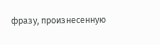фразу, произнесенную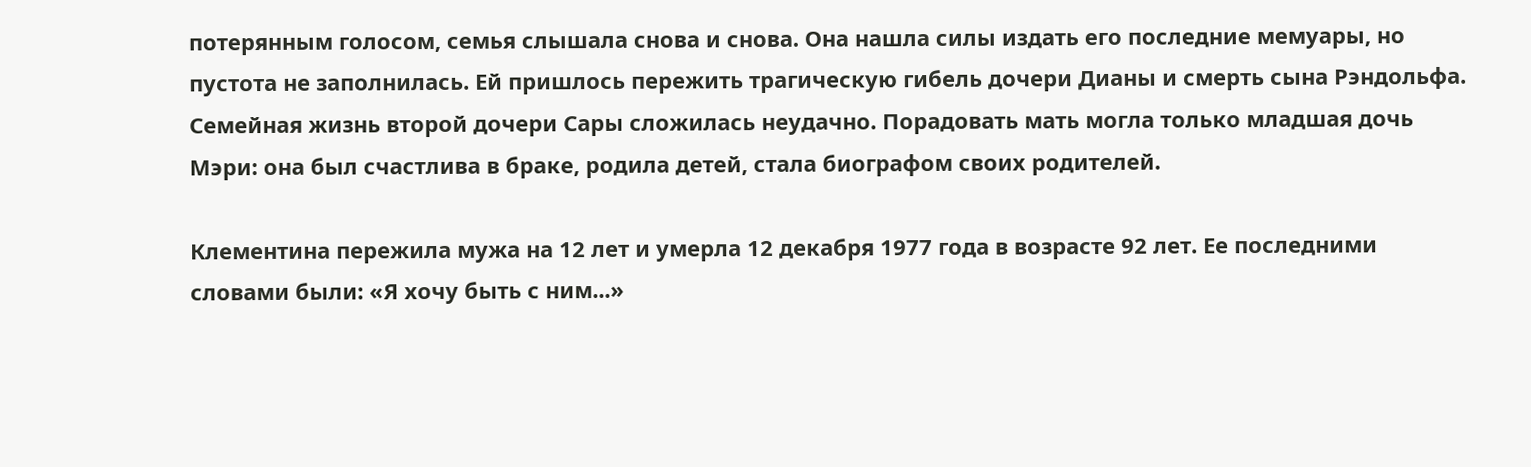потерянным голосом, семья слышала снова и снова. Она нашла силы издать его последние мемуары, но пустота не заполнилась. Ей пришлось пережить трагическую гибель дочери Дианы и смерть сына Рэндольфа. Семейная жизнь второй дочери Сары сложилась неудачно. Порадовать мать могла только младшая дочь Мэри: она был счастлива в браке, родила детей, стала биографом своих родителей.

Клементина пережила мужа на 12 лет и умерла 12 декабря 1977 года в возрасте 92 лет. Ее последними словами были: «Я хочу быть с ним...»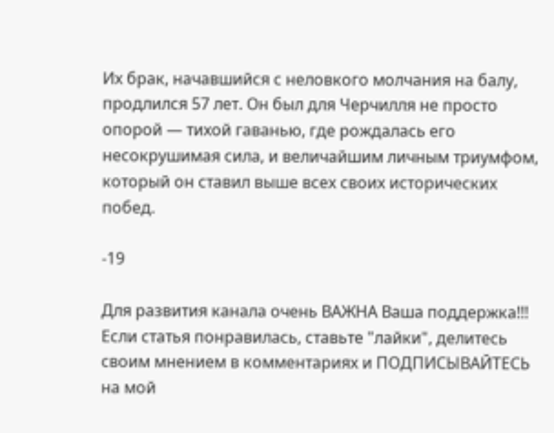Их брак, начавшийся с неловкого молчания на балу, продлился 57 лет. Он был для Черчилля не просто опорой — тихой гаванью, где рождалась его несокрушимая сила, и величайшим личным триумфом, который он ставил выше всех своих исторических побед.

-19

Для развития канала очень ВАЖНА Ваша поддержка!!! Если статья понравилась, ставьте "лайки", делитесь своим мнением в комментариях и ПОДПИСЫВАЙТЕСЬ на мой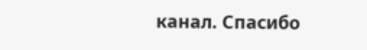канал. Спасибо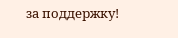за поддержку!